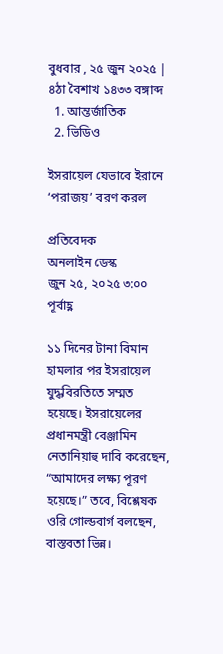বুধবার , ২৫ জুন ২০২৫ | ৪ঠা বৈশাখ ১৪৩৩ বঙ্গাব্দ
  1. আন্তর্জাতিক
  2. ভিডিও

ইসরায়েল যেভাবে ইরানে ‘পরাজয়’ বরণ করল

প্রতিবেদক
অনলাইন ডেস্ক
জুন ২৫, ২০২৫ ৩:০০ পূর্বাহ্ণ

১১ দিনের টানা বিমান হামলার পর ইসরায়েল যুদ্ধবিরতিতে সম্মত হয়েছে। ইসরায়েলের প্রধানমন্ত্রী বেঞ্জামিন নেতানিয়াহু দাবি করেছেন, “আমাদের লক্ষ্য পূরণ হয়েছে।” তবে, বিশ্লেষক ওরি গোল্ডবার্গ বলছেন, বাস্তবতা ভিন্ন।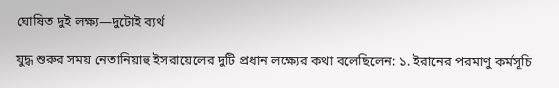ঘোষিত দুই লক্ষ্য—দুটোই ব্যর্থ

যুদ্ধ শুরুর সময় নেতানিয়াহু ইসরায়েলের দুটি প্রধান লক্ষ্যের কথা বলেছিলেন: ১. ইরানের পরমাণু কর্মসূচি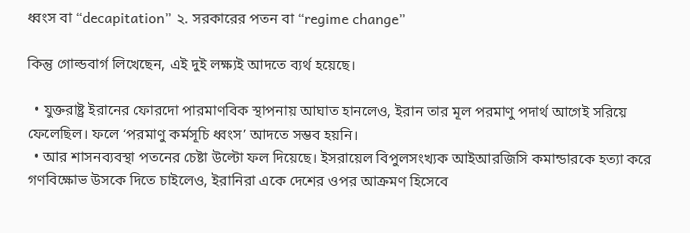ধ্বংস বা “decapitation” ২. সরকারের পতন বা “regime change”

কিন্তু গোল্ডবার্গ লিখেছেন, এই দুই লক্ষ্যই আদতে ব্যর্থ হয়েছে।

  • যুক্তরাষ্ট্র ইরানের ফোরদো পারমাণবিক স্থাপনায় আঘাত হানলেও, ইরান তার মূল পরমাণু পদার্থ আগেই সরিয়ে ফেলেছিল। ফলে ‘পরমাণু কর্মসূচি ধ্বংস’ আদতে সম্ভব হয়নি।
  • আর শাসনব্যবস্থা পতনের চেষ্টা উল্টো ফল দিয়েছে। ইসরায়েল বিপুলসংখ্যক আইআরজিসি কমান্ডারকে হত্যা করে গণবিক্ষোভ উসকে দিতে চাইলেও, ইরানিরা একে দেশের ওপর আক্রমণ হিসেবে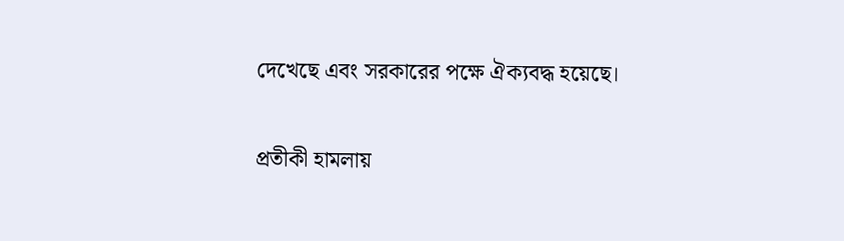দেখেছে এবং সরকারের পক্ষে ঐক্যবদ্ধ হয়েছে।

প্রতীকী হামলায়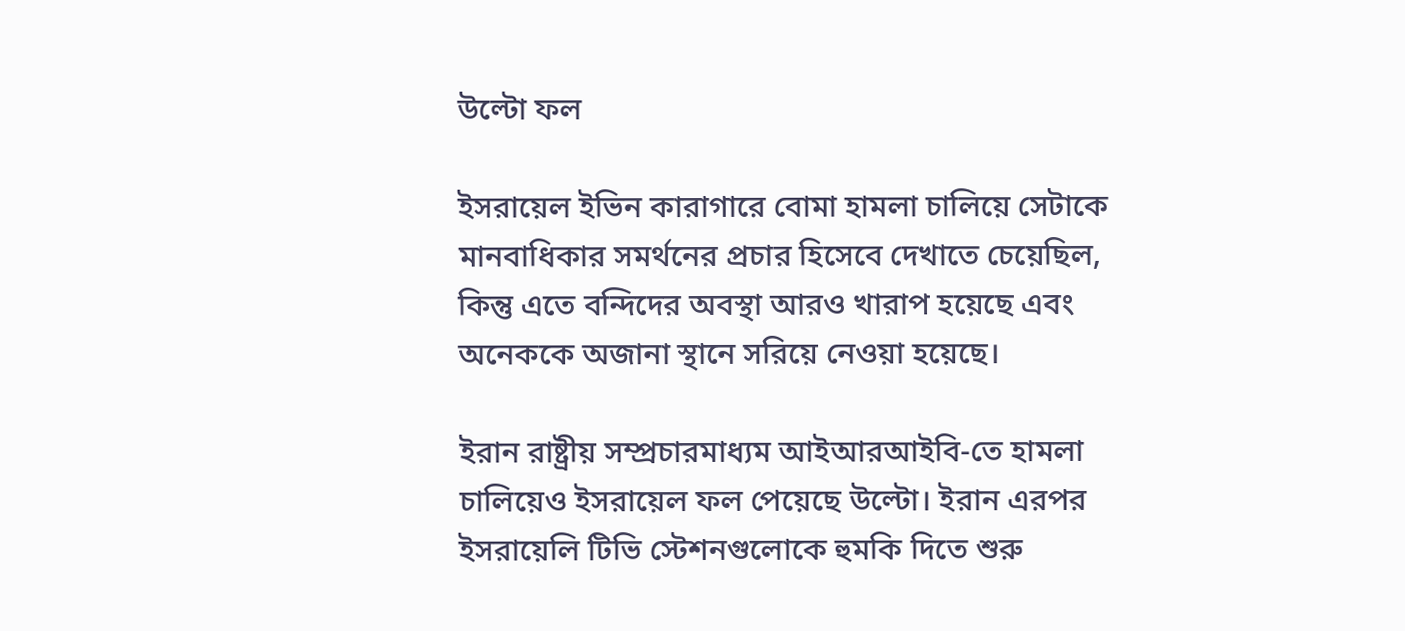উল্টো ফল

ইসরায়েল ইভিন কারাগারে বোমা হামলা চালিয়ে সেটাকে মানবাধিকার সমর্থনের প্রচার হিসেবে দেখাতে চেয়েছিল, কিন্তু এতে বন্দিদের অবস্থা আরও খারাপ হয়েছে এবং অনেককে অজানা স্থানে সরিয়ে নেওয়া হয়েছে।

ইরান রাষ্ট্রীয় সম্প্রচারমাধ্যম আইআরআইবি-তে হামলা চালিয়েও ইসরায়েল ফল পেয়েছে উল্টো। ইরান এরপর ইসরায়েলি টিভি স্টেশনগুলোকে হুমকি দিতে শুরু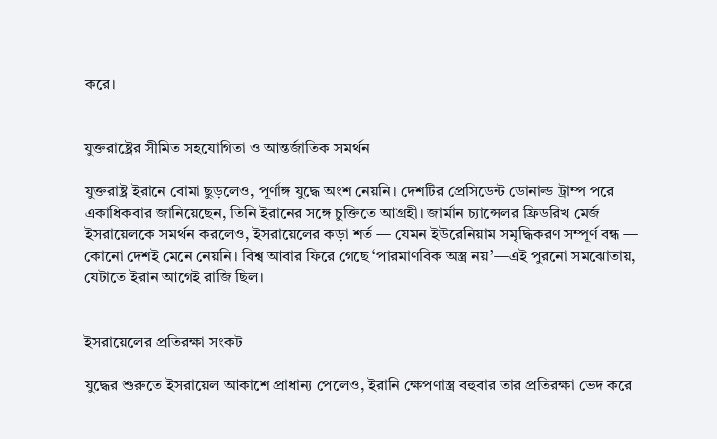করে।


যুক্তরাষ্ট্রের সীমিত সহযোগিতা ও আন্তর্জাতিক সমর্থন

যুক্তরাষ্ট্র ইরানে বোমা ছুড়লেও, পূর্ণাঙ্গ যুদ্ধে অংশ নেয়নি। দেশটির প্রেসিডেন্ট ডোনাল্ড ট্রাম্প পরে একাধিকবার জানিয়েছেন, তিনি ইরানের সঙ্গে চুক্তিতে আগ্রহী। জার্মান চ্যান্সেলর ফ্রিডরিখ মের্জ ইসরায়েলকে সমর্থন করলেও, ইসরায়েলের কড়া শর্ত — যেমন ইউরেনিয়াম সমৃদ্ধিকরণ সম্পূর্ণ বন্ধ — কোনো দেশই মেনে নেয়নি। বিশ্ব আবার ফিরে গেছে ‘পারমাণবিক অস্ত্র নয়’—এই পুরনো সমঝোতায়, যেটাতে ইরান আগেই রাজি ছিল।


ইসরায়েলের প্রতিরক্ষা সংকট

যুদ্ধের শুরুতে ইসরায়েল আকাশে প্রাধান্য পেলেও, ইরানি ক্ষেপণাস্ত্র বহুবার তার প্রতিরক্ষা ভেদ করে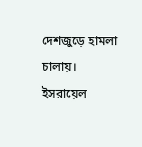দেশজুড়ে হামলা চালায়। ইসরায়েল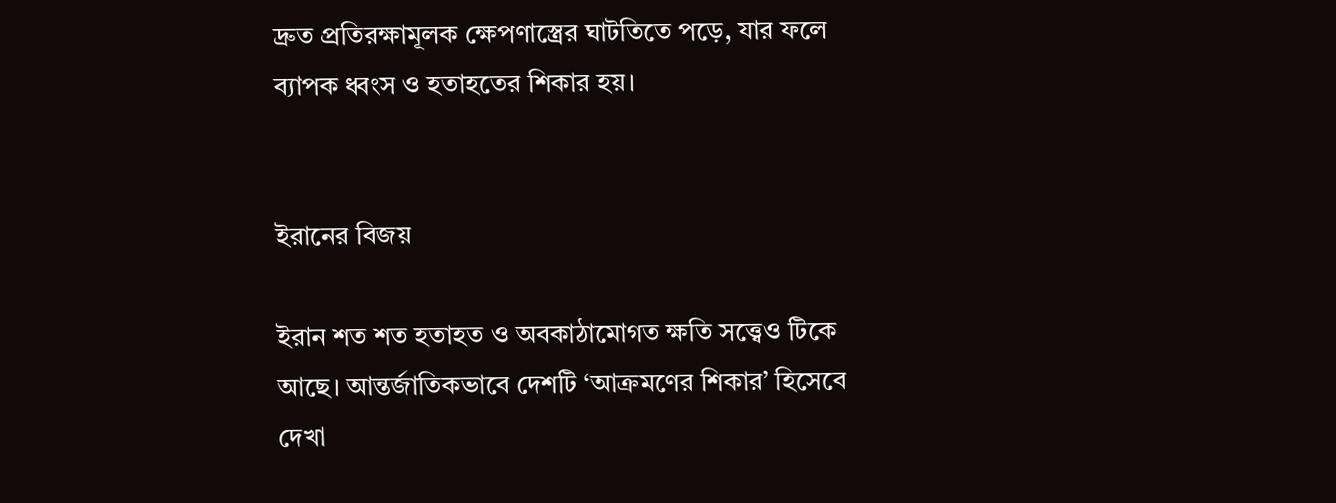দ্রুত প্রতিরক্ষামূলক ক্ষেপণাস্ত্রের ঘাটতিতে পড়ে, যার ফলে ব্যাপক ধ্বংস ও হতাহতের শিকার হয়।


ইরানের বিজয়

ইরান শত শত হতাহত ও অবকাঠামোগত ক্ষতি সত্ত্বেও টিকে আছে। আন্তর্জাতিকভাবে দেশটি ‘আক্রমণের শিকার’ হিসেবে দেখা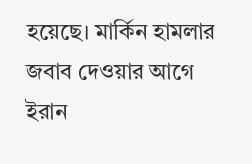হয়েছে। মার্কিন হামলার জবাব দেওয়ার আগে ইরান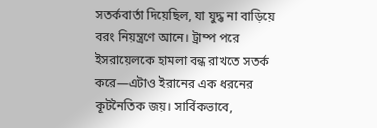সতর্কবার্তা দিয়েছিল, যা যুদ্ধ না বাড়িয়ে বরং নিয়ন্ত্রণে আনে। ট্রাম্প পরে ইসরায়েলকে হামলা বন্ধ রাখতে সতর্ক করে—এটাও ইরানের এক ধরনের কূটনৈতিক জয়। সার্বিকভাবে,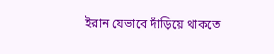ইরান যেভাবে দাঁড়িয়ে থাকতে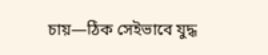চায়—ঠিক সেইভাবে যুদ্ধ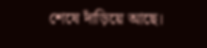শেষে দাঁড়িয়ে আছে।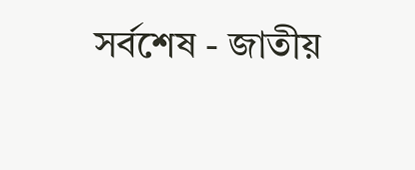সর্বশেষ - জাতীয়